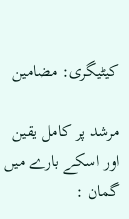کیٹیگری: مضامین

مرشد پر کامل یقین اور اسکے بارے میں گمان :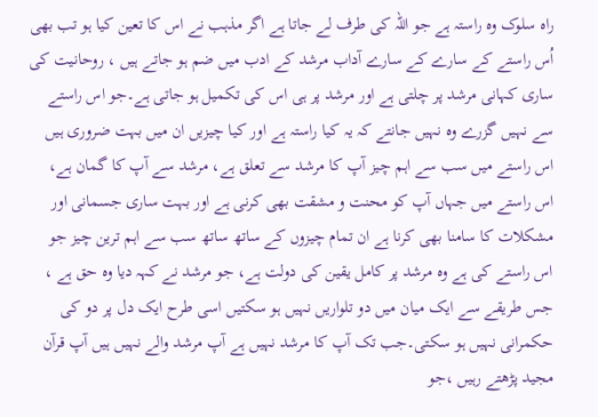راہ سلوک وہ راستہ ہے جو اللہ کی طرف لے جاتا ہے اگر مذہب نے اس کا تعین کیا ہو تب بھی اُس راستے کے سارے کے سارے آداب مرشد کے ادب میں ضم ہو جاتے ہیں ، روحانیت کی ساری کہانی مرشد پر چلتی ہے اور مرشد پر ہی اس کی تکمیل ہو جاتی ہے۔جو اس راستے سے نہیں گزرے وہ نہیں جانتے کہ یہ کیا راستہ ہے اور کیا چیزیں ان میں بہت ضروری ہیں اس راستے میں سب سے اہم چیز آپ کا مرشد سے تعلق ہے، مرشد سے آپ کا گمان ہے، اس راستے میں جہاں آپ کو محنت و مشقت بھی کرنی ہے اور بہت ساری جسمانی اور مشکلات کا سامنا بھی کرنا ہے ان تمام چیزوں کے ساتھ ساتھ سب سے اہم ترین چیز جو اس راستے کی ہے وہ مرشد پر کامل یقین کی دولت ہے، جو مرشد نے کہہ دیا وہ حق ہے ، جس طریقے سے ایک میان میں دو تلواریں نہیں ہو سکتیں اسی طرح ایک دل پر دو کی حکمرانی نہیں ہو سکتی۔جب تک آپ کا مرشد نہیں ہے آپ مرشد والے نہیں ہیں آپ قرآن مجید پڑھتے رہیں ،جو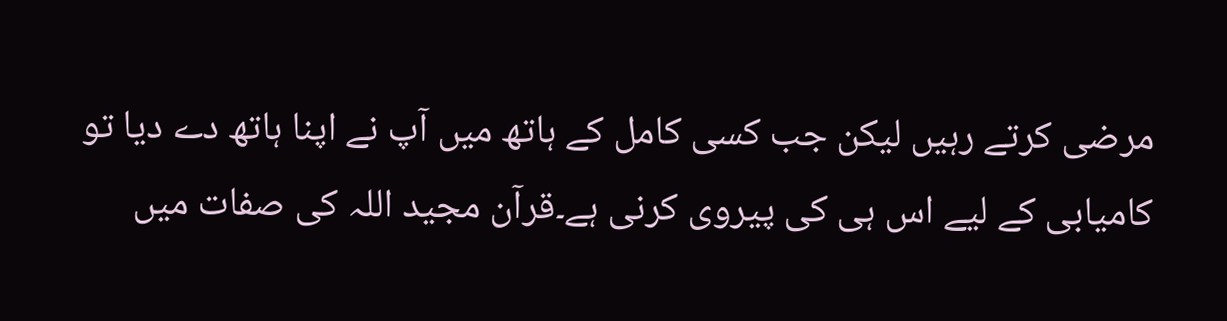مرضی کرتے رہیں لیکن جب کسی کامل کے ہاتھ میں آپ نے اپنا ہاتھ دے دیا تو کامیابی کے لیے اس ہی کی پیروی کرنی ہے۔قرآن مجید اللہ کی صفات میں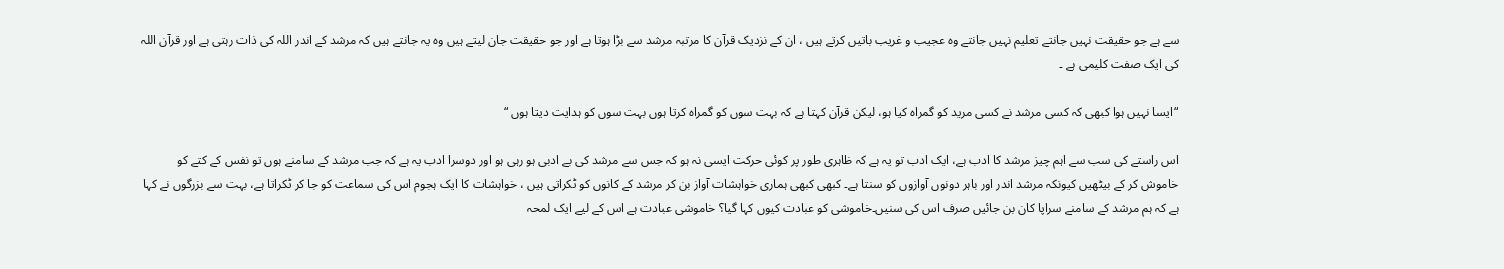سے ہے جو حقیقت نہیں جانتے تعلیم نہیں جانتے وہ عجیب و غریب باتیں کرتے ہیں ، ان کے نزدیک قرآن کا مرتبہ مرشد سے بڑا ہوتا ہے اور جو حقیقت جان لیتے ہیں وہ یہ جانتے ہیں کہ مرشد کے اندر اللہ کی ذات رہتی ہے اور قرآن اللہ کی ایک صفت کلیمی ہے ۔

“ایسا نہیں ہوا کبھی کہ کسی مرشد نے کسی مرید کو گمراہ کیا ہو، لیکن قرآن کہتا ہے کہ بہت سوں کو گمراہ کرتا ہوں بہت سوں کو ہدایت دیتا ہوں “

اس راستے کی سب سے اہم چیز مرشد کا ادب ہے، ایک ادب تو یہ ہے کہ ظاہری طور پر کوئی حرکت ایسی نہ ہو کہ جس سے مرشد کی بے ادبی ہو رہی ہو اور دوسرا ادب یہ ہے کہ جب مرشد کے سامنے ہوں تو نفس کے کتے کو خاموش کر کے بیٹھیں کیونکہ مرشد اندر اور باہر دونوں آوازوں کو سنتا ہے۔ کبھی کبھی ہماری خواہشات آواز بن کر مرشد کے کانوں کو ٹکراتی ہیں ، خواہشات کا ایک ہجوم اس کی سماعت کو جا کر ٹکراتا ہے، بہت سے بزرگوں نے کہا ہے کہ ہم مرشد کے سامنے سراپا کان بن جائیں صرف اس کی سنیں۔خاموشی کو عبادت کیوں کہا گیا؟ خاموشی عبادت ہے اس کے لیے ایک لمحہ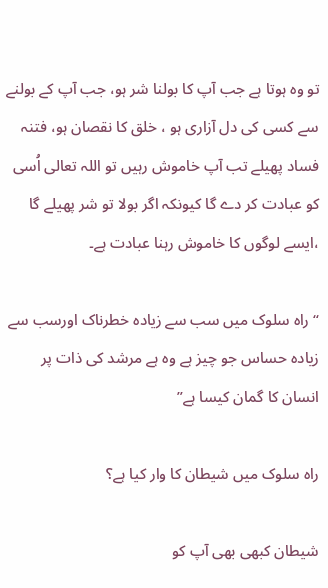تو وہ ہوتا ہے جب آپ کا بولنا شر ہو، جب آپ کے بولنے سے کسی کی دل آزاری ہو ، خلق کا نقصان ہو، فتنہ فساد پھیلے تب آپ خاموش رہیں تو اللہ تعالی اُسی کو عبادت کر دے گا کیونکہ اگر بولا تو شر پھیلے گا ،ایسے لوگوں کا خاموش رہنا عبادت ہے۔

“راہ سلوک میں سب سے زیادہ خطرناک اورسب سے زیادہ حساس جو چیز ہے وہ ہے مرشد کی ذات پر انسان کا گمان کیسا ہے”

راہ سلوک میں شیطان کا وار کیا ہے؟

شیطان کبھی بھی آپ کو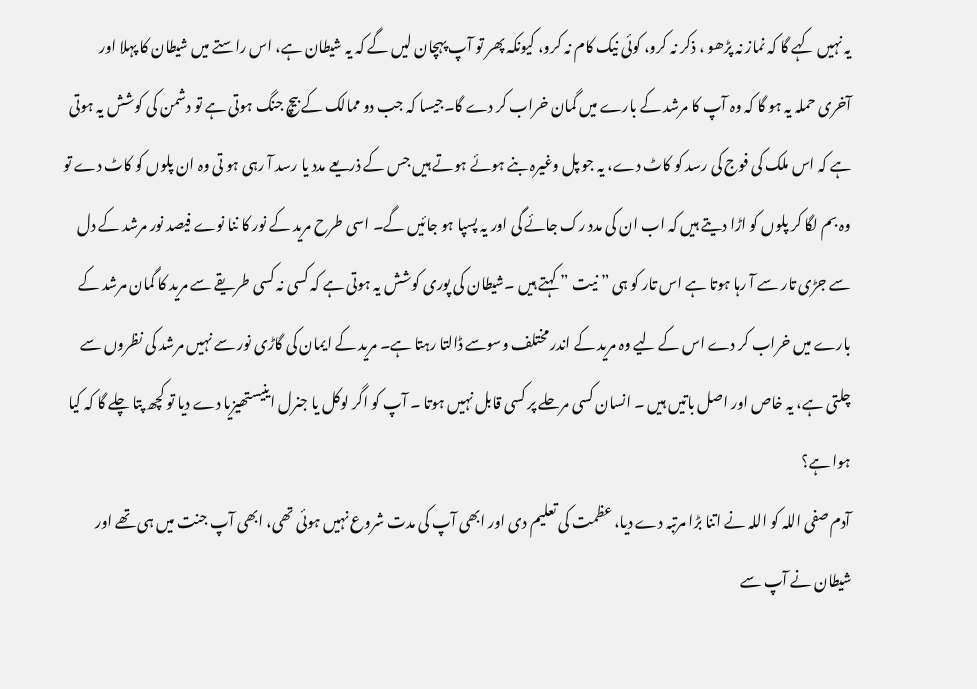یہ نہیں کہے گا کہ نماز نہ پڑھو ، ذکر نہ کرو، کوئی نیک کام نہ کرو، کیونکہ پھر تو آپ پہچان لیں گے کہ یہ شیطان ہے، اس راستے میں شیطان کا پہلا اور آخری حملہ یہ ہو گا کہ وہ آپ کا مرشد کے بارے میں گمان خراب کر دے گا۔جیسا کہ جب دو ممالک کے بیچ جنگ ہوتی ہے تو دشمن کی کوشش یہ ہوتی ہے کہ اس ملک کی فوج کی رسد کو کاٹ دے، یہ جو پل وغیرہ بنے ہوئے ہوتے ہیں جس کے ذریعے مدد یا رسد آ رہی ہو تی وہ ان پلوں کو کاٹ دے تو وہ بم لگا کر پلوں کو اڑا دیتے ہیں کہ اب ان کی مدد رک جائے گی اور یہ پسپا ہو جائیں گے۔ اسی طرح مرید کے نور کا ننا نوے فیصد نور مرشد کے دل سے جڑی تار سے آ رہا ہوتا ہے اس تار کو ہی ” نیت ” کہتے ہیں ۔شیطان کی پوری کوشش یہ ہوتی ہے کہ کسی نہ کسی طریقے سے مرید کا گمان مرشد کے بارے میں خراب کر دے اس کے لیے وہ مرید کے اندر مختلف وسوسے ڈالتا رہتا ہے۔ مرید کے ایمان کی گاڑی نور سے نہیں مرشد کی نظروں سے چلتی ہے، یہ خاص اور اصل باتیں ہیں ۔ انسان کسی مرحلے پر کسی قابل نہیں ہوتا ۔ آپ کو اگر لوکل یا جنرل اینیستھیزیا دے دیا تو کچھ پتا چلے گا کہ کیا ہوا ہے؟
آدم صفی اللہ کو اللہ نے اتنا بڑا مرتبہ دے دیا، عظمت کی تعلیم دی اور ابھی آپ کی مدت شروع نہیں ہوئی تھی، ابھی آپ جنت میں ہی تھے اور شیطان نے آپ سے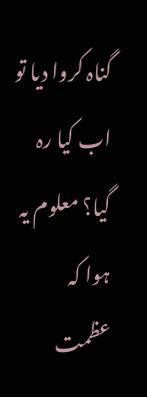گناہ کروا دیا تو اب کیا رہ گیا؟ معلوم یہ ہوا کہ عظمت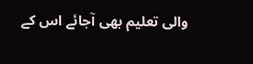والی تعلیم بھی آجائے اس کے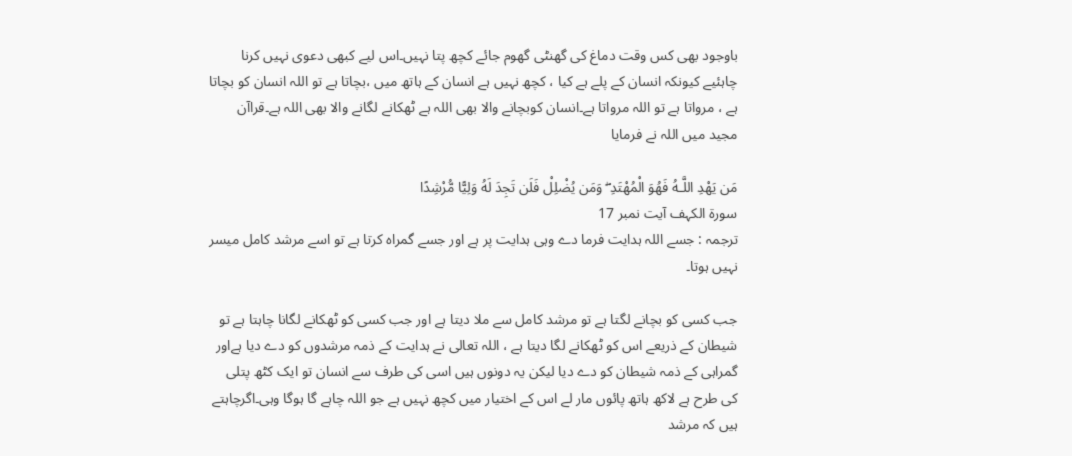باوجود بھی کس وقت دماغ کی گھنٹی گھوم جائے کچھ پتا نہیں۔اس لیے کبھی دعوی نہیں کرنا چاہئیے کیونکہ انسان کے پلے ہے کیا ، کچھ نہیں ہے انسان کے ہاتھ میں ،بچاتا ہے تو اللہ انسان کو بچاتا ہے ، مرواتا ہے تو اللہ مرواتا ہے۔انسان کوبچانے والا بھی اللہ ہے ٹھکانے لگانے والا بھی اللہ ہے۔قراآن مجید میں اللہ نے فرمایا

مَن يَهْدِ اللَّـهُ فَهُوَ الْمُهْتَدِ ۖ وَمَن يُضْلِلْ فَلَن تَجِدَ لَهُ وَلِيًّا مُّرْشِدًا
سورة الکہف آیت نمبر 17
ترجمہ : جسے اللہ ہدایت فرما دے وہی ہدایت پر ہے اور جسے گمراہ کرتا ہے تو اسے مرشد کامل میسر نہیں ہوتا۔

جب کسی کو بچانے لگتا ہے تو مرشد کامل سے ملا دیتا ہے اور جب کسی کو ٹھکانے لگانا چاہتا ہے تو شیطان کے ذریعے اس کو ٹھکانے لگا دیتا ہے ، اللہ تعالی نے ہدایت کے ذمہ مرشدوں کو دے دیا ہےاور گمراہی کے ذمہ شیطان کو دے دیا لیکن یہ دونوں ہیں اسی کی طرف سے انسان تو ایک کٹھ پتلی کی طرح ہے لاکھ ہاتھ پائوں مار لے اس کے اختیار میں کچھ نہیں ہے جو اللہ چاہے گا ہوگا وہی۔اگرچاہتے ہیں کہ مرشد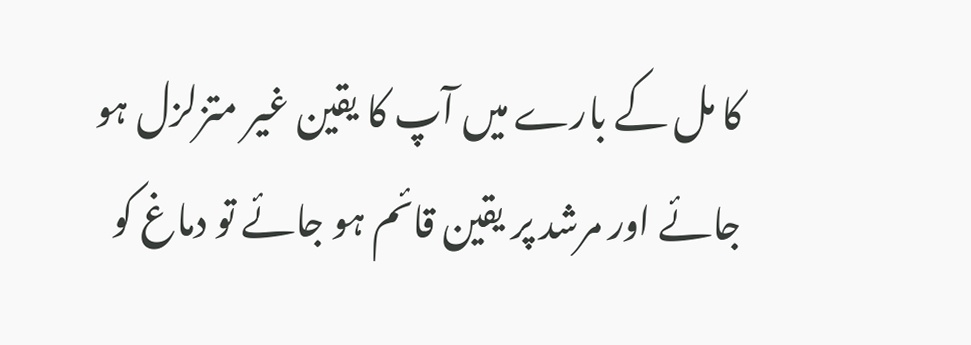کا مل کے بارے میں آپ کا یقین غیر متزلزل ہو جائے اور مرشد پر یقین قائم ہو جائے تو دماغ کو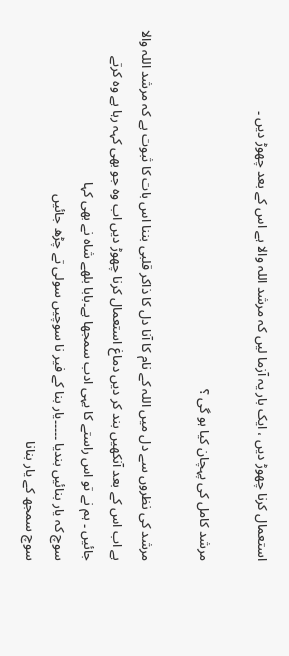استعمال کرنا چھوڑ دیں ، ایک بار یہ آزما لیں کہ مرشد اللہ والا ہے اس کے بعد چھوڑ دیں ۔

مرشد کامل کی پہچان کیا ہو گی ؟

مرشد کی نظروں سے دل میں اللہ کے نام کا آنا دل کا ذاکر قلبی بننا اس بات کا ثبوت ہے کہ مرشد اللہ والا ہے اب اس کے بعد آنکھیں بند کر دیں دماغ استعمال کرنا چھوڑ دیں اب وہ جو بھی کہہ رہا ہے وہ کرتے جائیں ۔ ہم نے تو اس راستے کا یہی ادب سمجھا ہے۔بابا بلھے شاہ نے بھی کہا
سوچ کہ یار بنائیں بندیا ۔۔۔۔۔یار بنا کے فیر نا سوچیں سولی تے چڑھ جائیں
سوچ سمجھ کے یار بنانا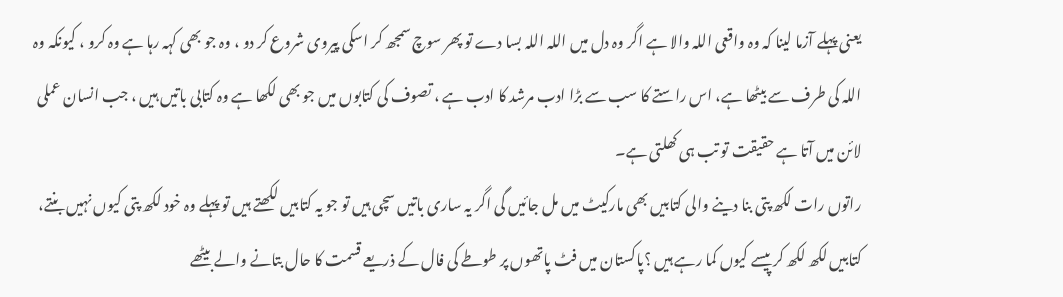یعنی پہلے آزما لینا کہ وہ واقعی اللہ والا ہے اگر وہ دل میں اللہ اللہ بسا دے تو پھر سوچ سمجھ کر اسکی پیروی شروع کر دو ، وہ جو بھی کہہ رہا ہے وہ کرو ، کیونکہ وہ اللہ کی طرف سے بیٹھا ہے، اس راستے کا سب سے بڑا ادب مرشد کا ادب ہے ، تصوف کی کتابوں میں جو بھی لکھا ہے وہ کتابی باتیں ہیں ، جب انسان عملی لائن میں آتا ہے حقیقت تو تب ہی کھلتی ہے۔
راتوں رات لکھ پتی بنا دینے والی کتابیں بھی مارکیٹ میں مل جائیں گی اگر یہ ساری باتیں سچی ہیں تو جو یہ کتابیں لکھتے ہیں تو پہلے وہ خود لکھ پتی کیوں نہیں بنتے، کتابیں لکھ لکھ کر پیسے کیوں کما رہے ہیں ؟پاکستان میں فٹ پاتھوں پر طوطے کی فال کے ذریعے قسمت کا حال بتانے والے بیٹھے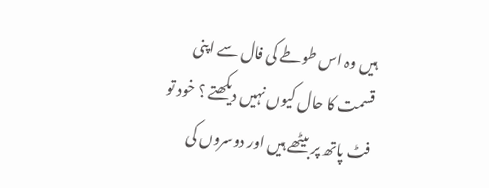ہیں وہ اس طوطے کی فال سے اپنی قسمت کا حال کیوں نہیں دیکھتے ؟ خود تو فٹ پاتھ پر بیٹھے ہیں اور دوسروں کی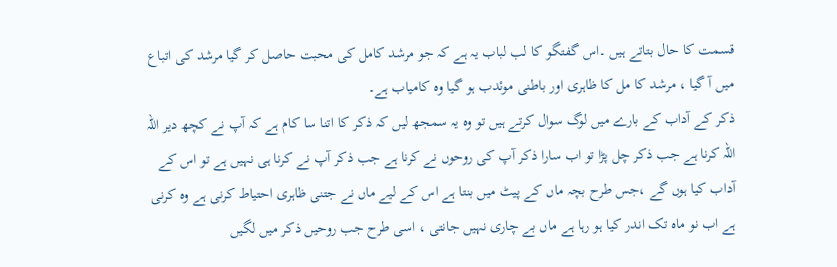قسمت کا حال بتاتے ہیں ۔اس گفتگو کا لب لباب یہ ہے کہ جو مرشد کامل کی محبت حاصل کر گیا مرشد کی اتباع میں آ گیا ، مرشد کا مل کا ظاہری اور باطنی موئدب ہو گیا وہ کامیاب ہے۔
ذکر کے آداب کے بارے میں لوگ سوال کرتے ہیں تو وہ یہ سمجھ لیں کہ ذکر کا اتنا سا کام ہے کہ آپ نے کچھ دیر اللہ اللہ کرنا ہے جب ذکر چل پڑا تو اب سارا ذکر آپ کی روحوں نے کرنا ہے جب ذکر آپ نے کرنا ہی نہیں ہے تو اس کے آداب کیا ہوں گے ،جس طرح بچہ ماں کے پیٹ میں بنتا ہے اس کے لیے ماں نے جتنی ظاہری احتیاط کرنی ہے وہ کرنی ہے اب نو ماہ تک اندر کیا ہو رہا ہے ماں بے چاری نہیں جانتی ، اسی طرح جب روحیں ذکر میں لگیں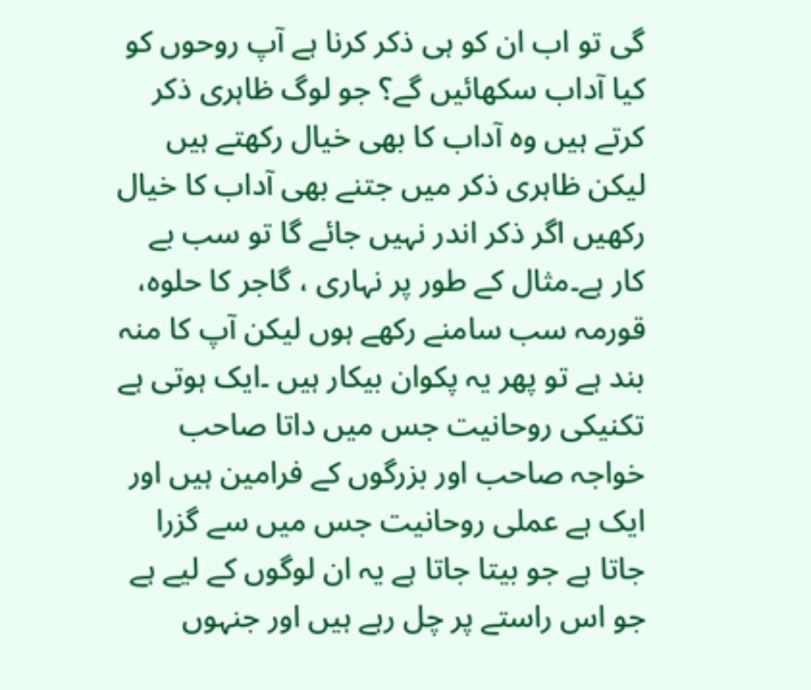گی تو اب ان کو ہی ذکر کرنا ہے آپ روحوں کو کیا آداب سکھائیں گے؟ جو لوگ ظاہری ذکر کرتے ہیں وہ آداب کا بھی خیال رکھتے ہیں لیکن ظاہری ذکر میں جتنے بھی آداب کا خیال رکھیں اگر ذکر اندر نہیں جائے گا تو سب بے کار ہے۔مثال کے طور پر نہاری ، گاجر کا حلوہ، قورمہ سب سامنے رکھے ہوں لیکن آپ کا منہ بند ہے تو پھر یہ پکوان بیکار ہیں ۔ایک ہوتی ہے تکنیکی روحانیت جس میں داتا صاحب خواجہ صاحب اور بزرگوں کے فرامین ہیں اور ایک ہے عملی روحانیت جس میں سے گزرا جاتا ہے جو بیتا جاتا ہے یہ ان لوگوں کے لیے ہے جو اس راستے پر چل رہے ہیں اور جنہوں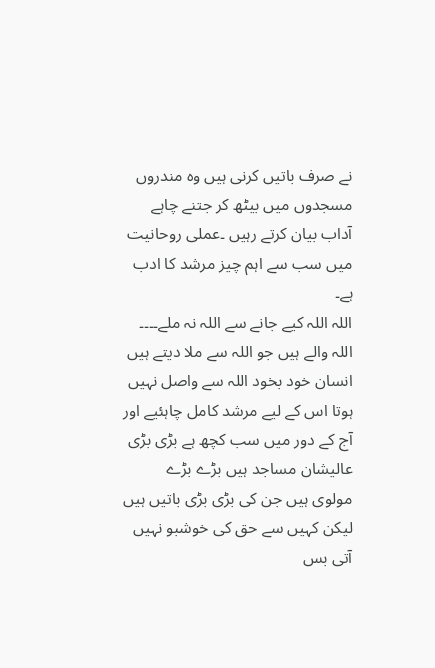نے صرف باتیں کرنی ہیں وہ مندروں مسجدوں میں بیٹھ کر جتنے چاہے آداب بیان کرتے رہیں ۔عملی روحانیت میں سب سے اہم چیز مرشد کا ادب ہے۔
اللہ اللہ کیے جانے سے اللہ نہ ملے۔۔۔۔ اللہ والے ہیں جو اللہ سے ملا دیتے ہیں
انسان خود بخود اللہ سے واصل نہیں ہوتا اس کے لیے مرشد کامل چاہئیے اور آج کے دور میں سب کچھ ہے بڑی بڑی عالیشان مساجد ہیں بڑے بڑے مولوی ہیں جن کی بڑی بڑی باتیں ہیں لیکن کہیں سے حق کی خوشبو نہیں آتی بس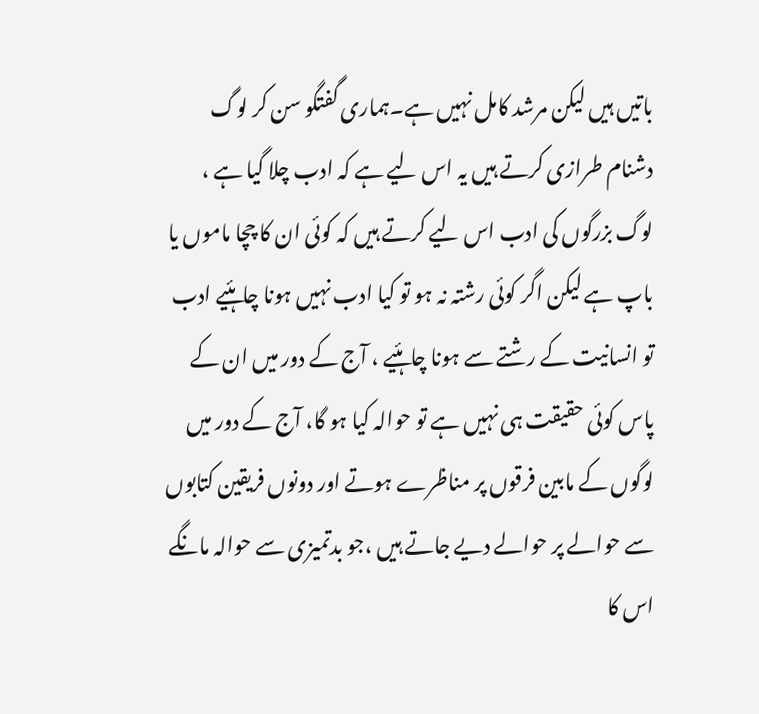باتیں ہیں لیکن مرشد کامل نہیں ہے۔ہماری گفتگو سن کر لوگ دشنام طرازی کرتے ہیں یہ اس لیے ہے کہ ادب چلا گیا ہے ، لوگ بزرگوں کی ادب اس لیے کرتے ہیں کہ کوئی ان کا چچا ماموں یا باپ ہے لیکن اگر کوئی رشتہ نہ ہو تو کیا ادب نہیں ہونا چاہئیے ادب تو انسانیت کے رشتے سے ہونا چاہئیے ، آج کے دور میں ان کے پاس کوئی حقیقت ہی نہیں ہے تو حوالہ کیا ہو گا، آج کے دور میں لوگوں کے مابین فرقوں پر مناظرے ہوتے اور دونوں فریقین کتابوں سے حوالے پر حوالے دیے جاتے ہیں ،جو بدتمیزی سے حوالہ مانگے اس کا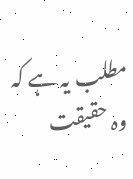مطلب یہ ہے کہ وہ حقیقت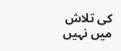کی تلاش میں نہیں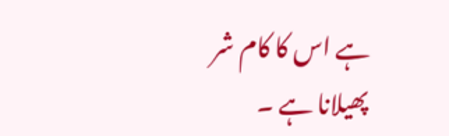ہے اس کا کام شر پھیلانا ہے ۔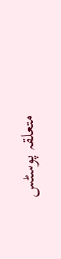متعلقہ پوسٹس